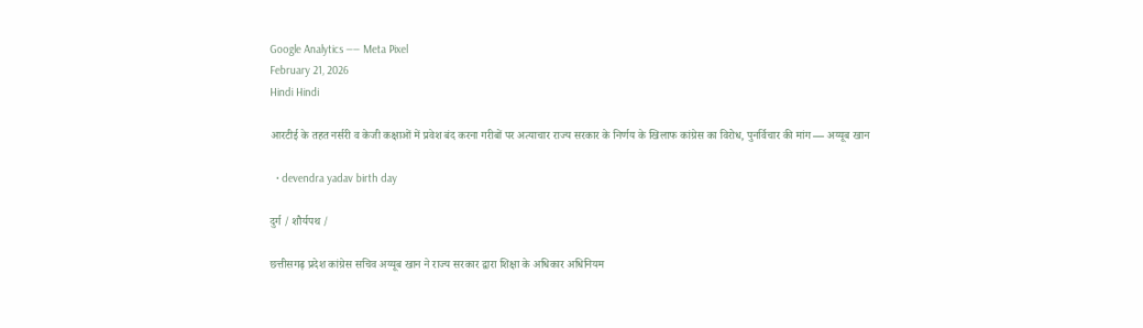Google Analytics —— Meta Pixel
February 21, 2026
Hindi Hindi

आरटीई के तहत नर्सरी व केजी कक्षाओं में प्रवेश बंद करना गरीबों पर अत्याचार राज्य सरकार के निर्णय के खिलाफ कांग्रेस का विरोध, पुनर्विचार की मांग — अय्यूब खान

  • devendra yadav birth day

दुर्ग / शौर्यपथ /

छत्तीसगढ़ प्रदेश कांग्रेस सचिव अय्यूब खान ने राज्य सरकार द्वारा शिक्षा के अधिकार अधिनियम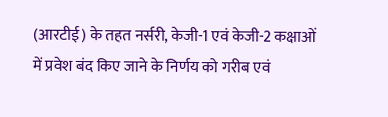(आरटीई) के तहत नर्सरी, केजी-1 एवं केजी-2 कक्षाओं में प्रवेश बंद किए जाने के निर्णय को गरीब एवं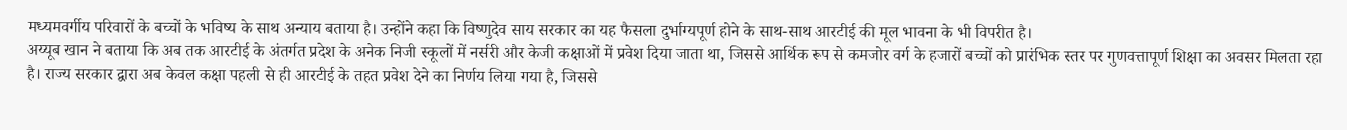मध्यमवर्गीय परिवारों के बच्चों के भविष्य के साथ अन्याय बताया है। उन्होंने कहा कि विष्णुदेव साय सरकार का यह फैसला दुर्भाग्यपूर्ण होने के साथ-साथ आरटीई की मूल भावना के भी विपरीत है।
अय्यूब खान ने बताया कि अब तक आरटीई के अंतर्गत प्रदेश के अनेक निजी स्कूलों में नर्सरी और केजी कक्षाओं में प्रवेश दिया जाता था, जिससे आर्थिक रूप से कमजोर वर्ग के हजारों बच्चों को प्रारंभिक स्तर पर गुणवत्तापूर्ण शिक्षा का अवसर मिलता रहा है। राज्य सरकार द्वारा अब केवल कक्षा पहली से ही आरटीई के तहत प्रवेश देने का निर्णय लिया गया है, जिससे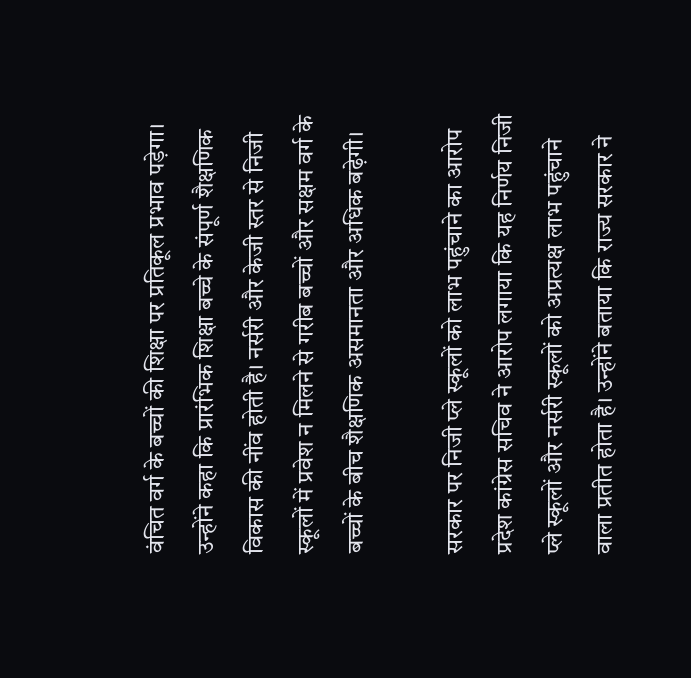वंचित वर्ग के बच्चों की शिक्षा पर प्रतिकूल प्रभाव पड़ेगा।
उन्होंने कहा कि प्रारंभिक शिक्षा बच्चे के संपूर्ण शैक्षणिक विकास की नींव होती है। नर्सरी और केजी स्तर से निजी स्कूलों में प्रवेश न मिलने से गरीब बच्चों और सक्षम वर्ग के बच्चों के बीच शैक्षणिक असमानता और अधिक बढ़ेगी।

सरकार पर निजी प्ले स्कूलों को लाभ पहुंचाने का आरोप
प्रदेश कांग्रेस सचिव ने आरोप लगाया कि यह निर्णय निजी प्ले स्कूलों और नर्सरी स्कूलों को अप्रत्यक्ष लाभ पहुंचाने वाला प्रतीत होता है। उन्होंने बताया कि राज्य सरकार ने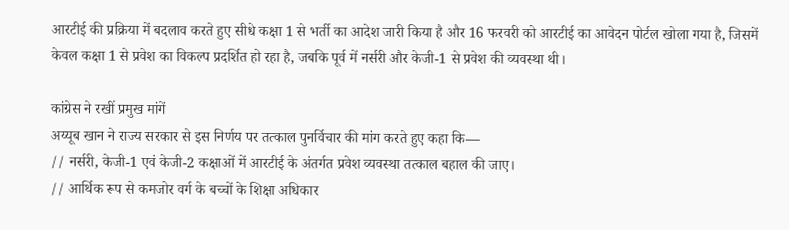आरटीई की प्रक्रिया में बदलाव करते हुए सीधे कक्षा 1 से भर्ती का आदेश जारी किया है और 16 फरवरी को आरटीई का आवेदन पोर्टल खोला गया है, जिसमें केवल कक्षा 1 से प्रवेश का विकल्प प्रदर्शित हो रहा है, जबकि पूर्व में नर्सरी और केजी-1 से प्रवेश की व्यवस्था थी।

कांग्रेस ने रखीं प्रमुख मांगें
अय्यूब खान ने राज्य सरकार से इस निर्णय पर तत्काल पुनर्विचार की मांग करते हुए कहा कि—
// नर्सरी, केजी-1 एवं केजी-2 कक्षाओं में आरटीई के अंतर्गत प्रवेश व्यवस्था तत्काल बहाल की जाए।
// आर्थिक रूप से कमजोर वर्ग के बच्चों के शिक्षा अधिकार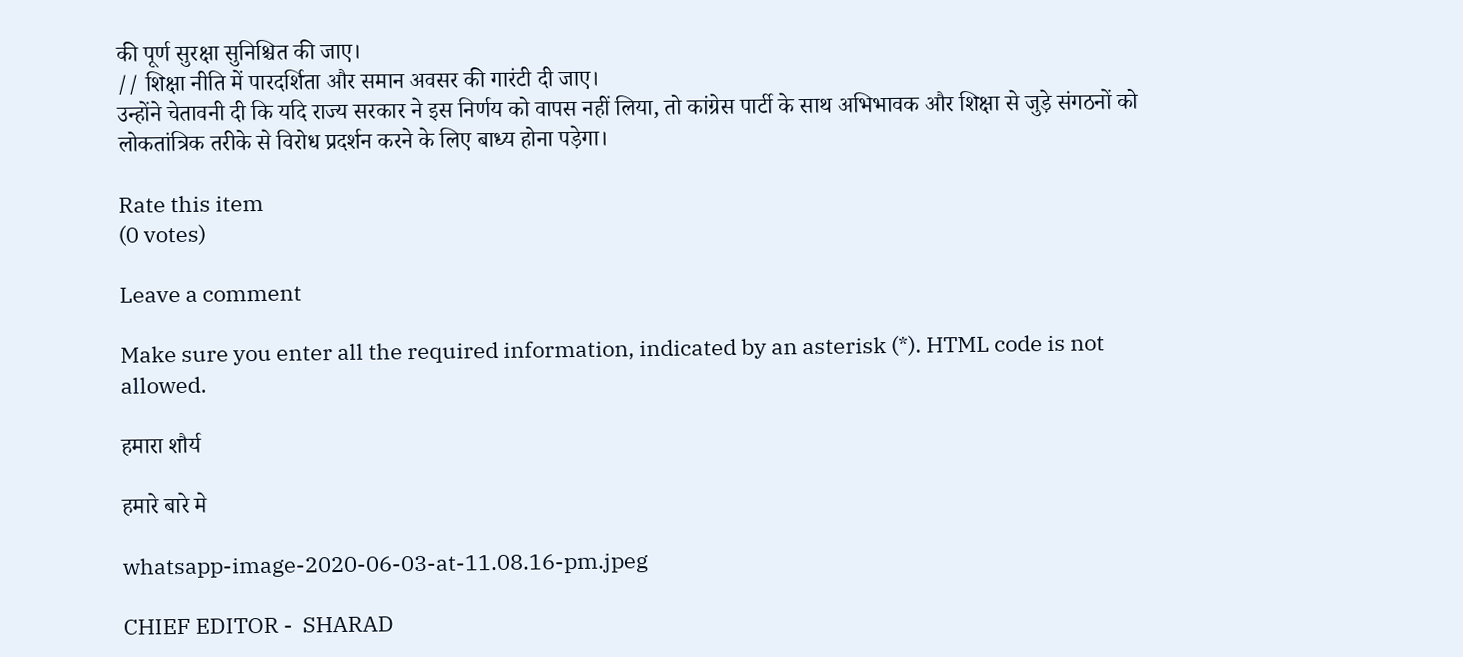की पूर्ण सुरक्षा सुनिश्चित की जाए।
// शिक्षा नीति में पारदर्शिता और समान अवसर की गारंटी दी जाए।
उन्होंने चेतावनी दी कि यदि राज्य सरकार ने इस निर्णय को वापस नहीं लिया, तो कांग्रेस पार्टी के साथ अभिभावक और शिक्षा से जुड़े संगठनों को लोकतांत्रिक तरीके से विरोध प्रदर्शन करने के लिए बाध्य होना पड़ेगा।

Rate this item
(0 votes)

Leave a comment

Make sure you enter all the required information, indicated by an asterisk (*). HTML code is not allowed.

हमारा शौर्य

हमारे बारे मे

whatsapp-image-2020-06-03-at-11.08.16-pm.jpeg

CHIEF EDITOR -  SHARAD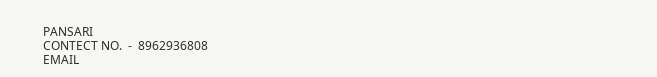PANSARI
CONTECT NO.  -  8962936808
EMAIL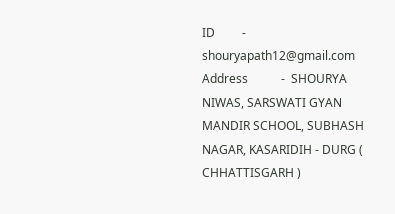ID         -  shouryapath12@gmail.com
Address           -  SHOURYA NIWAS, SARSWATI GYAN MANDIR SCHOOL, SUBHASH NAGAR, KASARIDIH - DURG ( CHHATTISGARH )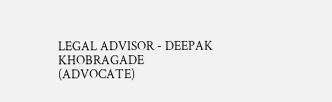LEGAL ADVISOR - DEEPAK KHOBRAGADE (ADVOCATE)